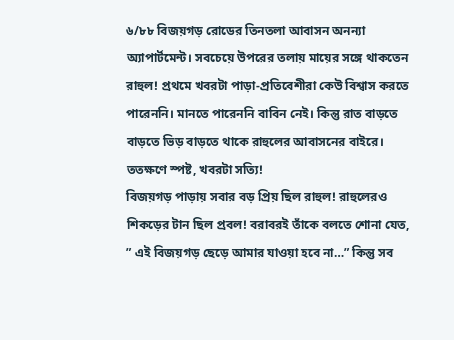৬/৮৮ বিজয়গড় রোডের তিনতলা আবাসন অনন্যা অ্যাপার্টমেন্ট। সবচেয়ে উপরের তলায় মায়ের সঙ্গে থাকতেন রাহুল! প্রথমে খবরটা পাড়া-প্রতিবেশীরা কেউ বিশ্বাস করতে পারেননি। মানতে পারেননি বাবিন নেই। কিন্তু রাত বাড়তে বাড়তে ভিড় বাড়তে থাকে রাহুলের আবাসনের বাইরে। ততক্ষণে স্পষ্ট, খবরটা সত্যি!
বিজয়গড় পাড়ায় সবার বড় প্রিয় ছিল রাহুল! রাহুলেরও শিকড়ের টান ছিল প্রবল! বরাবরই তাঁকে বলতে শোনা যেত, ” এই বিজয়গড় ছেড়ে আমার যাওয়া হবে না…” কিন্তু সব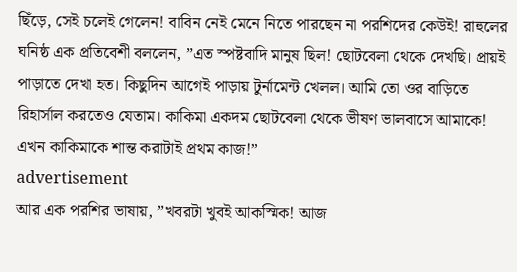ছিঁড়ে, সেই চলেই গেলেন! বাবিন নেই মেনে নিতে পারছেন না পরশিদের কেউই! রাহুলের ঘনিষ্ঠ এক প্রতিবেশী বললেন, ”এত স্পষ্টবাদি মানুষ ছিল! ছোটবেলা থেকে দেখছি। প্রায়ই পাড়াতে দেখা হত। কিছুদিন আগেই পাড়ায় টুর্নামেন্ট খেলল। আমি তো ওর বাড়িতে রিহার্সাল করতেও যেতাম। কাকিমা একদম ছোটবেলা থেকে ভীষণ ভালবাসে আমাকে! এখন কাকিমাকে শান্ত করাটাই প্রথম কাজ!”
advertisement
আর এক পরশির ভাষায়, ”খবরটা খুবই আকস্মিক! আজ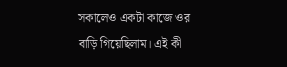সকালেও একটা কাজে ওর বাড়ি গিয়েছিলাম। এই কী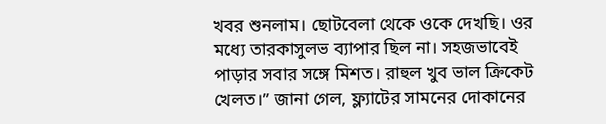খবর শুনলাম। ছোটবেলা থেকে ওকে দেখছি। ওর মধ্যে তারকাসুলভ ব্যাপার ছিল না। সহজভাবেই পাড়ার সবার সঙ্গে মিশত। রাহুল খুব ভাল ক্রিকেট খেলত।” জানা গেল, ফ্ল্যাটের সামনের দোকানের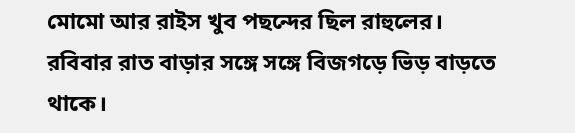মোমো আর রাইস খুব পছন্দের ছিল রাহুলের।
রবিবার রাত বাড়ার সঙ্গে সঙ্গে বিজগড়ে ভিড় বাড়তে থাকে।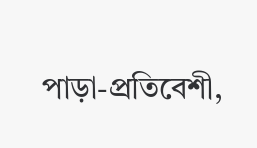পাড়া-প্রতিবেশী,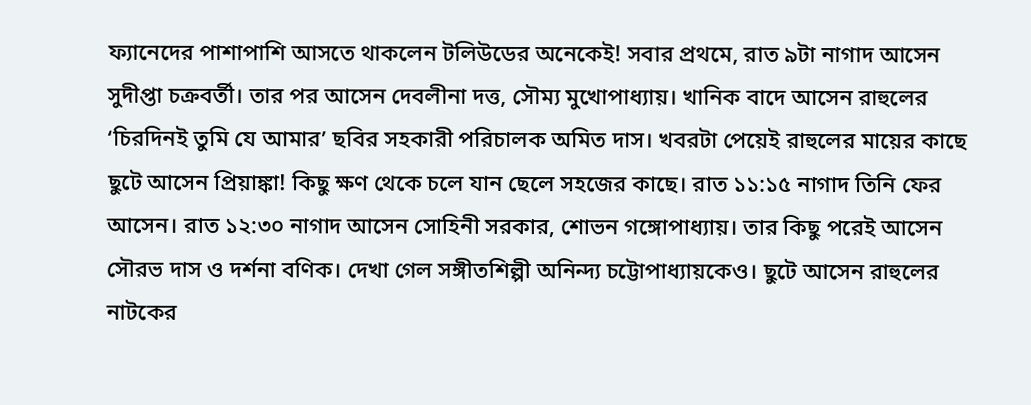ফ্যানেদের পাশাপাশি আসতে থাকলেন টলিউডের অনেকেই! সবার প্রথমে, রাত ৯টা নাগাদ আসেন সুদীপ্তা চক্রবর্তী। তার পর আসেন দেবলীনা দত্ত, সৌম্য মুখোপাধ্যায়। খানিক বাদে আসেন রাহুলের ‘চিরদিনই তুমি যে আমার’ ছবির সহকারী পরিচালক অমিত দাস। খবরটা পেয়েই রাহুলের মায়ের কাছে ছুটে আসেন প্রিয়াঙ্কা! কিছু ক্ষণ থেকে চলে যান ছেলে সহজের কাছে। রাত ১১:১৫ নাগাদ তিনি ফের আসেন। রাত ১২:৩০ নাগাদ আসেন সোহিনী সরকার, শোভন গঙ্গোপাধ্যায়। তার কিছু পরেই আসেন সৌরভ দাস ও দর্শনা বণিক। দেখা গেল সঙ্গীতশিল্পী অনিন্দ্য চট্টোপাধ্যায়কেও। ছুটে আসেন রাহুলের নাটকের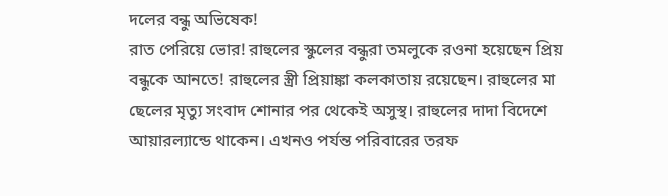দলের বন্ধু অভিষেক!
রাত পেরিয়ে ভোর! রাহুলের স্কুলের বন্ধুরা তমলুকে রওনা হয়েছেন প্রিয় বন্ধুকে আনতে! রাহুলের স্ত্রী প্রিয়াঙ্কা কলকাতায় রয়েছেন। রাহুলের মা ছেলের মৃত্যু সংবাদ শোনার পর থেকেই অসুস্থ। রাহুলের দাদা বিদেশে আয়ারল্যান্ডে থাকেন। এখনও পর্যন্ত পরিবারের তরফ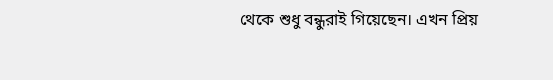থেকে শুধু বন্ধুরাই গিয়েছেন। এখন প্রিয়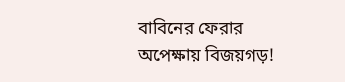বাবিনের ফেরার অপেক্ষায় বিজয়গড়!